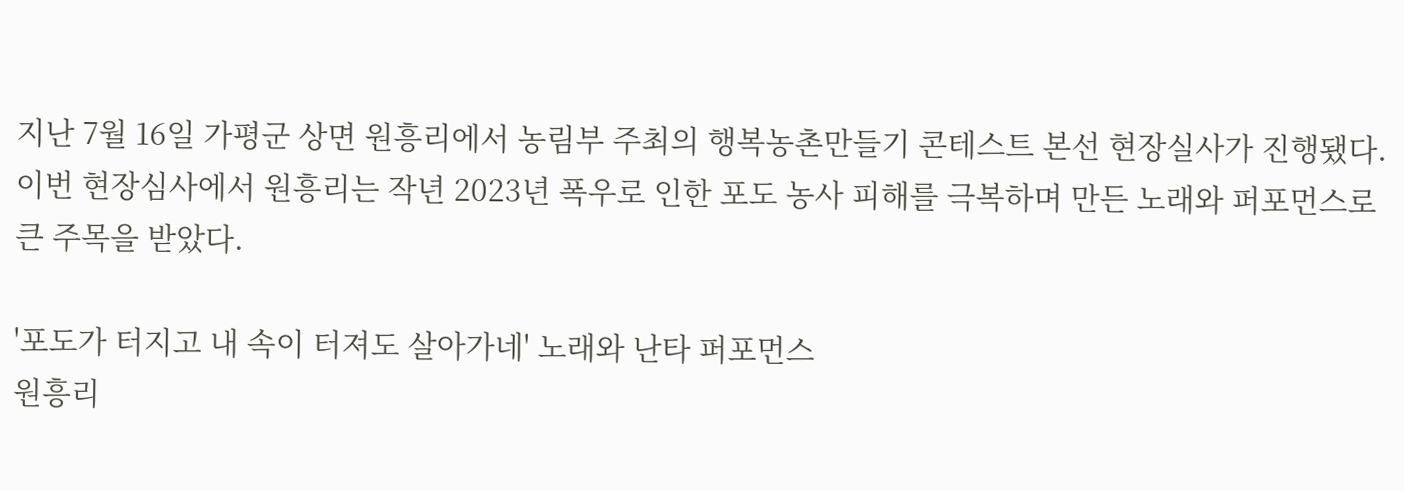지난 7월 16일 가평군 상면 원흥리에서 농림부 주최의 행복농촌만들기 콘테스트 본선 현장실사가 진행됐다. 이번 현장심사에서 원흥리는 작년 2023년 폭우로 인한 포도 농사 피해를 극복하며 만든 노래와 퍼포먼스로 큰 주목을 받았다.

'포도가 터지고 내 속이 터져도 살아가네' 노래와 난타 퍼포먼스
원흥리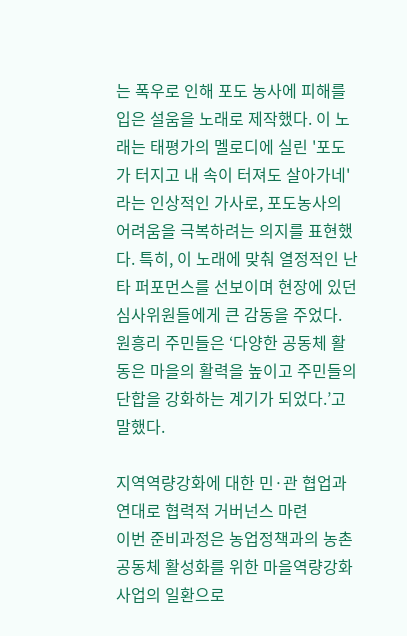는 폭우로 인해 포도 농사에 피해를 입은 설움을 노래로 제작했다. 이 노래는 태평가의 멜로디에 실린 '포도가 터지고 내 속이 터져도 살아가네'라는 인상적인 가사로, 포도농사의 어려움을 극복하려는 의지를 표현했다. 특히, 이 노래에 맞춰 열정적인 난타 퍼포먼스를 선보이며 현장에 있던 심사위원들에게 큰 감동을 주었다. 원흥리 주민들은 ‘다양한 공동체 활동은 마을의 활력을 높이고 주민들의 단합을 강화하는 계기가 되었다.’고 말했다.

지역역량강화에 대한 민·관 협업과 연대로 협력적 거버넌스 마련
이번 준비과정은 농업정책과의 농촌공동체 활성화를 위한 마을역량강화사업의 일환으로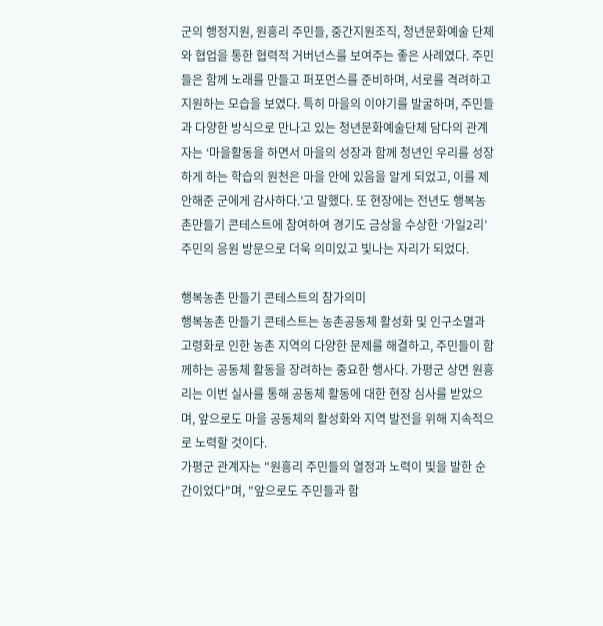군의 행정지원, 원흥리 주민들, 중간지원조직, 청년문화예술 단체와 협업을 통한 협력적 거버넌스를 보여주는 좋은 사례였다. 주민들은 함께 노래를 만들고 퍼포먼스를 준비하며, 서로를 격려하고 지원하는 모습을 보였다. 특히 마을의 이야기를 발굴하며, 주민들과 다양한 방식으로 만나고 있는 청년문화예술단체 담다의 관계자는 ‘마을활동을 하면서 마을의 성장과 함께 청년인 우리를 성장하게 하는 학습의 원천은 마을 안에 있음을 알게 되었고, 이를 제안해준 군에게 감사하다.’고 말했다. 또 현장에는 전년도 행복농촌만들기 콘테스트에 참여하여 경기도 금상을 수상한 ‘가일2리’주민의 응원 방문으로 더욱 의미있고 빛나는 자리가 되었다.

행복농촌 만들기 콘테스트의 참가의미
행복농촌 만들기 콘테스트는 농촌공동체 활성화 및 인구소멸과 고령화로 인한 농촌 지역의 다양한 문제를 해결하고, 주민들이 함께하는 공동체 활동을 장려하는 중요한 행사다. 가평군 상면 원흥리는 이번 실사를 통해 공동체 활동에 대한 현장 심사를 받았으며, 앞으로도 마을 공동체의 활성화와 지역 발전을 위해 지속적으로 노력할 것이다.
가평군 관계자는 "원흥리 주민들의 열정과 노력이 빛을 발한 순간이었다"며, "앞으로도 주민들과 함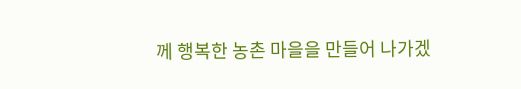께 행복한 농촌 마을을 만들어 나가겠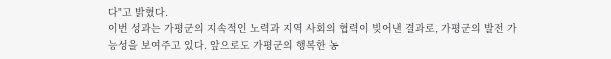다"고 밝혔다.
이번 성과는 가평군의 지속적인 노력과 지역 사회의 협력이 빚어낸 결과로, 가평군의 발전 가능성을 보여주고 있다. 앞으로도 가평군의 행복한 농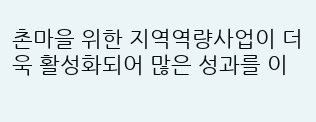촌마을 위한 지역역량사업이 더욱 활성화되어 많은 성과를 이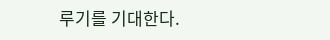루기를 기대한다.